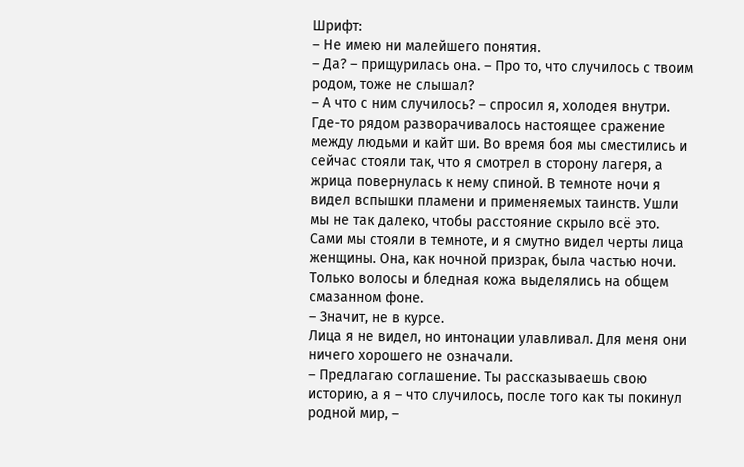Шрифт:
– Не имею ни малейшего понятия.
– Да? – прищурилась она. – Про то, что случилось с твоим родом, тоже не слышал?
– А что с ним случилось? – спросил я, холодея внутри.
Где-то рядом разворачивалось настоящее сражение между людьми и кайт ши. Во время боя мы сместились и сейчас стояли так, что я смотрел в сторону лагеря, а жрица повернулась к нему спиной. В темноте ночи я видел вспышки пламени и применяемых таинств. Ушли мы не так далеко, чтобы расстояние скрыло всё это.
Сами мы стояли в темноте, и я смутно видел черты лица женщины. Она, как ночной призрак, была частью ночи. Только волосы и бледная кожа выделялись на общем смазанном фоне.
– Значит, не в курсе.
Лица я не видел, но интонации улавливал. Для меня они ничего хорошего не означали.
– Предлагаю соглашение. Ты рассказываешь свою историю, а я – что случилось, после того как ты покинул родной мир, –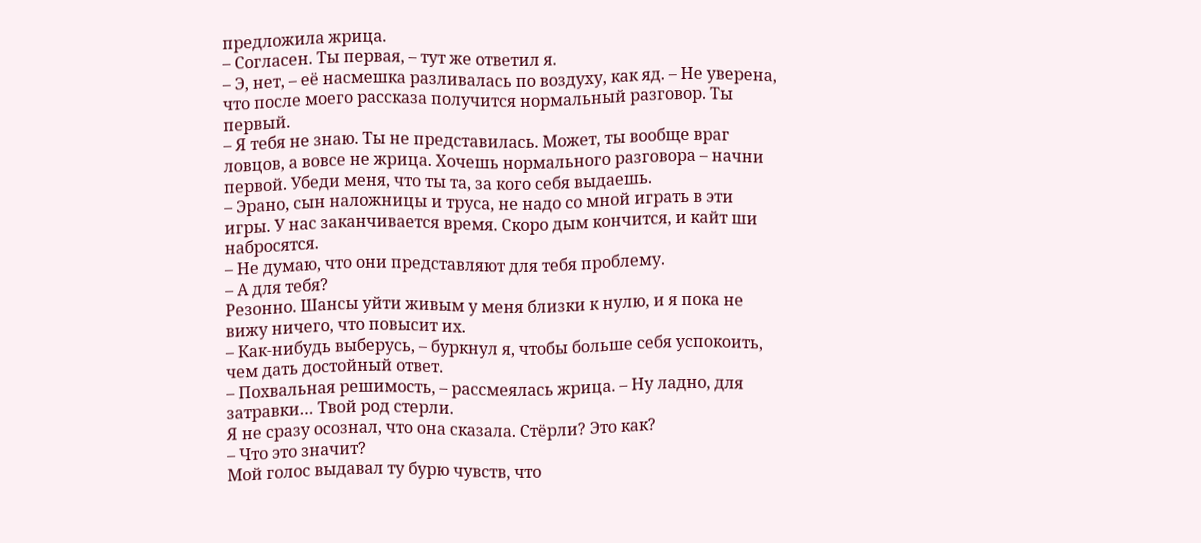предложила жрица.
– Согласен. Ты первая, – тут же ответил я.
– Э, нет, – её насмешка разливалась по воздуху, как яд. – Не уверена, что после моего рассказа получится нормальный разговор. Ты первый.
– Я тебя не знаю. Ты не представилась. Может, ты вообще враг ловцов, а вовсе не жрица. Хочешь нормального разговора – начни первой. Убеди меня, что ты та, за кого себя выдаешь.
– Эрано, сын наложницы и труса, не надо со мной играть в эти игры. У нас заканчивается время. Скоро дым кончится, и кайт ши набросятся.
– Не думаю, что они представляют для тебя проблему.
– А для тебя?
Резонно. Шансы уйти живым у меня близки к нулю, и я пока не вижу ничего, что повысит их.
– Как-нибудь выберусь, – буркнул я, чтобы больше себя успокоить, чем дать достойный ответ.
– Похвальная решимость, – рассмеялась жрица. – Ну ладно, для затравки… Твой род стерли.
Я не сразу осознал, что она сказала. Стёрли? Это как?
– Что это значит?
Мой голос выдавал ту бурю чувств, что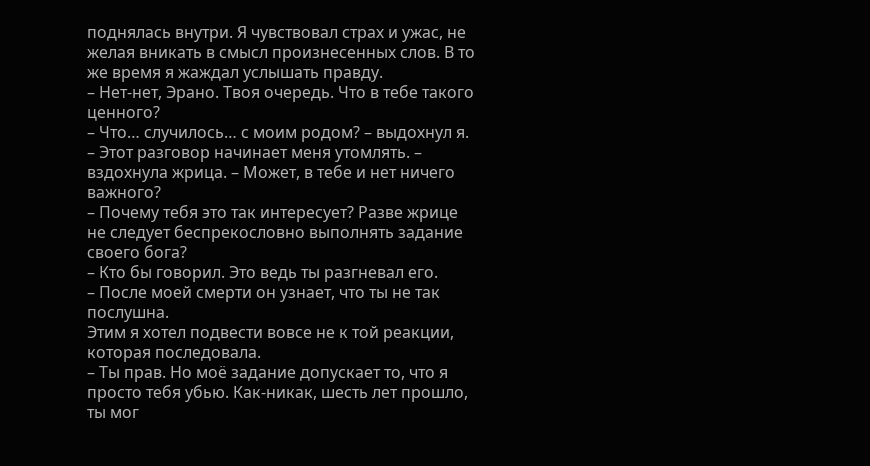поднялась внутри. Я чувствовал страх и ужас, не желая вникать в смысл произнесенных слов. В то же время я жаждал услышать правду.
– Нет-нет, Эрано. Твоя очередь. Что в тебе такого ценного?
– Что… случилось… с моим родом? – выдохнул я.
– Этот разговор начинает меня утомлять. – вздохнула жрица. – Может, в тебе и нет ничего важного?
– Почему тебя это так интересует? Разве жрице не следует беспрекословно выполнять задание своего бога?
– Кто бы говорил. Это ведь ты разгневал его.
– После моей смерти он узнает, что ты не так послушна.
Этим я хотел подвести вовсе не к той реакции, которая последовала.
– Ты прав. Но моё задание допускает то, что я просто тебя убью. Как-никак, шесть лет прошло, ты мог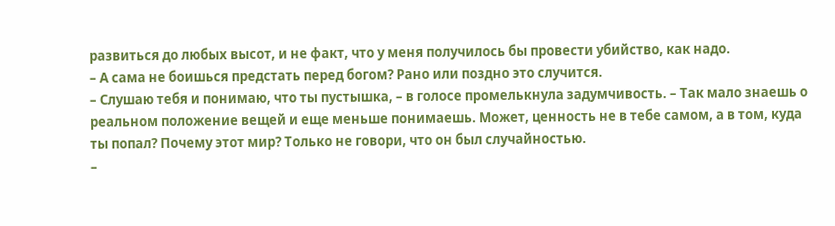развиться до любых высот, и не факт, что у меня получилось бы провести убийство, как надо.
– А сама не боишься предстать перед богом? Рано или поздно это случится.
– Слушаю тебя и понимаю, что ты пустышка, – в голосе промелькнула задумчивость. – Так мало знаешь о реальном положение вещей и еще меньше понимаешь. Может, ценность не в тебе самом, а в том, куда ты попал? Почему этот мир? Только не говори, что он был случайностью.
–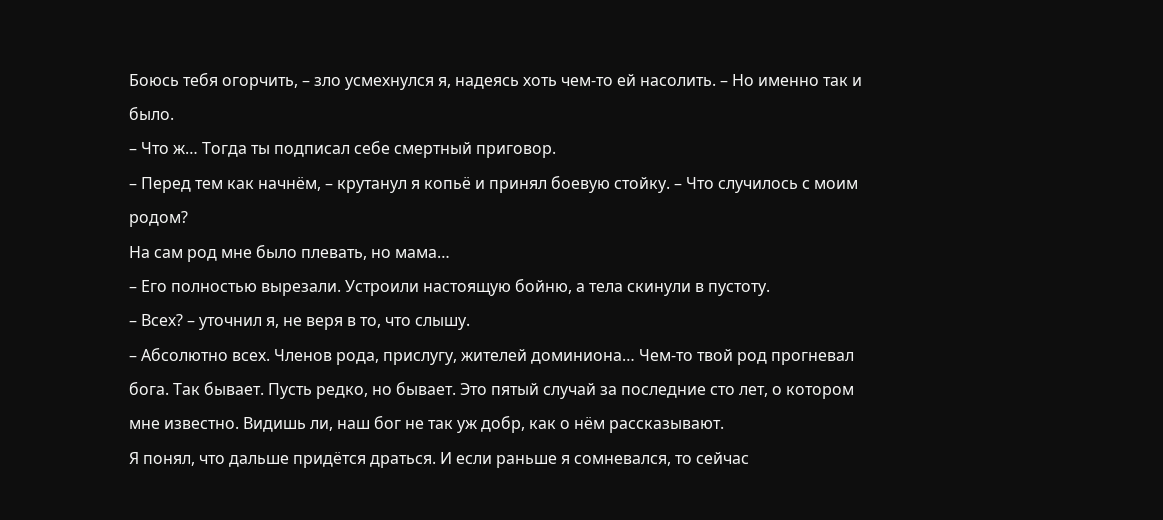Боюсь тебя огорчить, – зло усмехнулся я, надеясь хоть чем-то ей насолить. – Но именно так и было.
– Что ж… Тогда ты подписал себе смертный приговор.
– Перед тем как начнём, – крутанул я копьё и принял боевую стойку. – Что случилось с моим родом?
На сам род мне было плевать, но мама…
– Его полностью вырезали. Устроили настоящую бойню, а тела скинули в пустоту.
– Всех? – уточнил я, не веря в то, что слышу.
– Абсолютно всех. Членов рода, прислугу, жителей доминиона… Чем-то твой род прогневал бога. Так бывает. Пусть редко, но бывает. Это пятый случай за последние сто лет, о котором мне известно. Видишь ли, наш бог не так уж добр, как о нём рассказывают.
Я понял, что дальше придётся драться. И если раньше я сомневался, то сейчас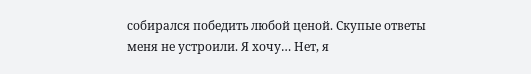собирался победить любой ценой. Скупые ответы меня не устроили. Я хочу… Нет, я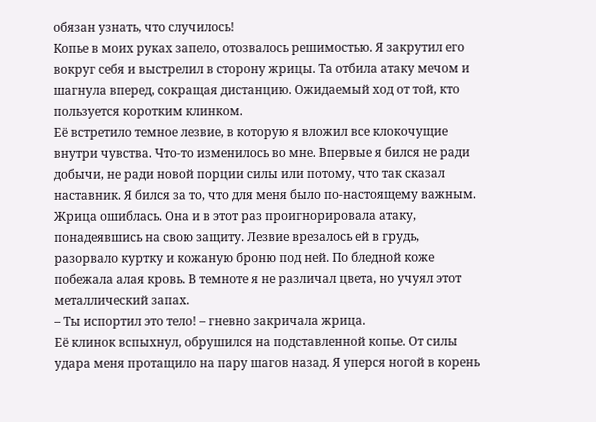обязан узнать, что случилось!
Копье в моих руках запело, отозвалось решимостью. Я закрутил его вокруг себя и выстрелил в сторону жрицы. Та отбила атаку мечом и шагнула вперед, сокращая дистанцию. Ожидаемый ход от той, кто пользуется коротким клинком.
Её встретило темное лезвие, в которую я вложил все клокочущие внутри чувства. Что-то изменилось во мне. Впервые я бился не ради добычи, не ради новой порции силы или потому, что так сказал наставник. Я бился за то, что для меня было по-настоящему важным.
Жрица ошиблась. Она и в этот раз проигнорировала атаку, понадеявшись на свою защиту. Лезвие врезалось ей в грудь, разорвало куртку и кожаную броню под ней. По бледной коже побежала алая кровь. В темноте я не различал цвета, но учуял этот металлический запах.
– Ты испортил это тело! – гневно закричала жрица.
Её клинок вспыхнул, обрушился на подставленной копье. От силы удара меня протащило на пару шагов назад. Я уперся ногой в корень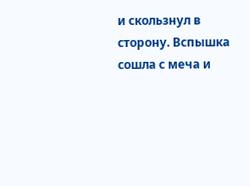и скользнул в сторону. Вспышка сошла с меча и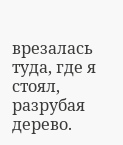врезалась туда, где я стоял, разрубая дерево.